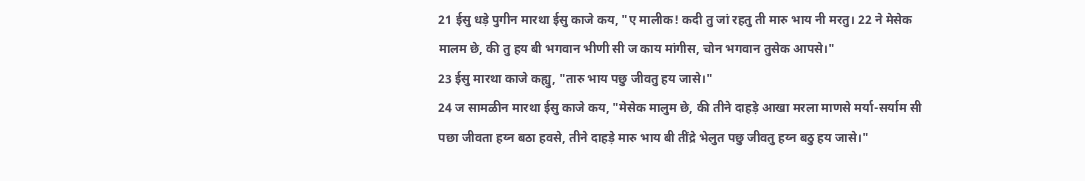21 ईसु धड़े पुगीन मारथा ईसु काजे कय, "ए मालीक! कदी तु जां रहतु ती मारु भाय नी मरतु। 22 ने मेसेक मालम छे, की तु हय बी भगवान भीणी सी ज काय मांगीस, चोन भगवान तुसेक आपसे।"
23 ईसु मारथा काजे कह्यु, "तारु भाय पछु जीवतु हय जासे।"
24 ज सामळीन मारथा ईसु काजे कय, "मेसेक मालुम छे, की तीने दाहड़े आखा मरला माणसे मर्या-सर्याम सी पछा जीवता हय्न बठा हवसे, तीने दाहड़े मारु भाय बी तींद्रे भेलुत पछु जीवतु हय्न बठु हय जासे।"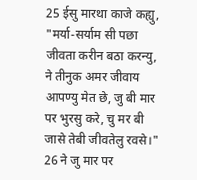25 ईसु मारथा काजे कह्यु, "मर्या-सर्याम सी पछा जीवता करीन बठा करन्यु, ने तीनुक अमर जीवाय आपण्यु मेत छे, जु बी मार पर भुरसु करे, चु मर बी जासे तेबी जीवतेलु रवसे।" 26 ने जु मार पर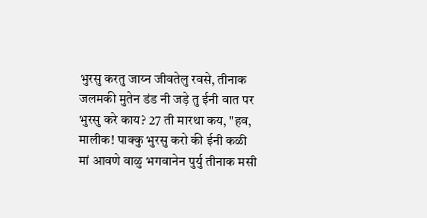भुरसु करतु जाय्न जीवतेलु रवसे, तीनाक जलमकी मुतेन डंड नी जड़े तु ईनी वात पर भुरसु करे काय? 27 ती मारथा कय, "हव, मालीक! पाक्कु भुरसु करो की ईनी कळी मां आवणे वाळु भगवानेन पुर्यु तीनाक मसी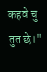कहवे चु तुत छे।"